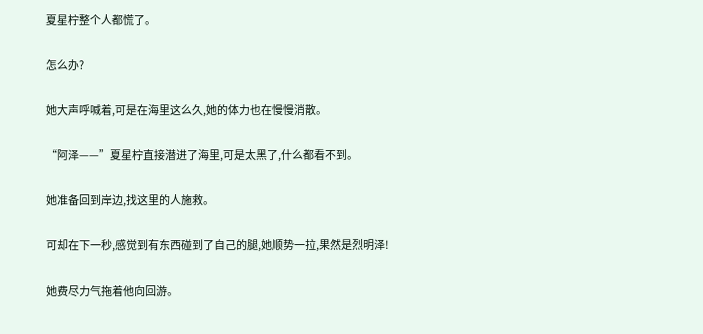夏星柠整个人都慌了。

怎么办?

她大声呼喊着,可是在海里这么久,她的体力也在慢慢消散。

“阿泽——”夏星柠直接潜进了海里,可是太黑了,什么都看不到。

她准备回到岸边,找这里的人施救。

可却在下一秒,感觉到有东西碰到了自己的腿,她顺势一拉,果然是烈明泽!

她费尽力气拖着他向回游。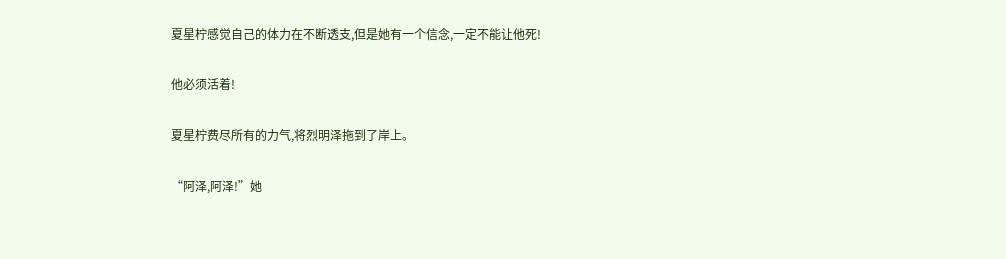夏星柠感觉自己的体力在不断透支,但是她有一个信念,一定不能让他死!

他必须活着!

夏星柠费尽所有的力气,将烈明泽拖到了岸上。

“阿泽,阿泽!”她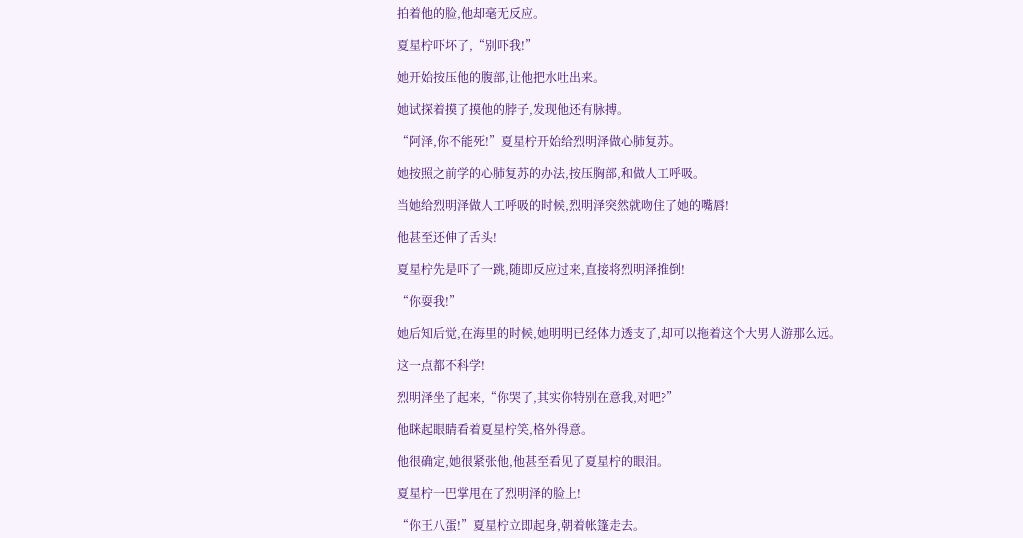拍着他的脸,他却毫无反应。

夏星柠吓坏了,“别吓我!”

她开始按压他的腹部,让他把水吐出来。

她试探着摸了摸他的脖子,发现他还有脉搏。

“阿泽,你不能死!”夏星柠开始给烈明泽做心肺复苏。

她按照之前学的心肺复苏的办法,按压胸部,和做人工呼吸。

当她给烈明泽做人工呼吸的时候,烈明泽突然就吻住了她的嘴唇!

他甚至还伸了舌头!

夏星柠先是吓了一跳,随即反应过来,直接将烈明泽推倒!

“你耍我!”

她后知后觉,在海里的时候,她明明已经体力透支了,却可以拖着这个大男人游那么远。

这一点都不科学!

烈明泽坐了起来,“你哭了,其实你特别在意我,对吧?”

他眯起眼睛看着夏星柠笑,格外得意。

他很确定,她很紧张他,他甚至看见了夏星柠的眼泪。

夏星柠一巴掌甩在了烈明泽的脸上!

“你王八蛋!”夏星柠立即起身,朝着帐篷走去。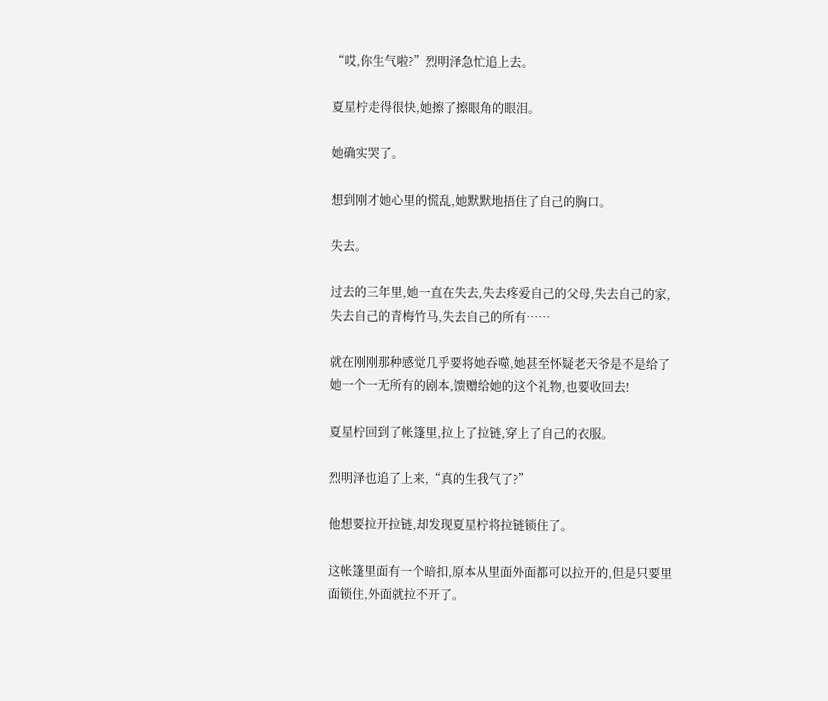“哎,你生气啦?”烈明泽急忙追上去。

夏星柠走得很快,她擦了擦眼角的眼泪。

她确实哭了。

想到刚才她心里的慌乱,她默默地捂住了自己的胸口。

失去。

过去的三年里,她一直在失去,失去疼爱自己的父母,失去自己的家,失去自己的青梅竹马,失去自己的所有……

就在刚刚那种感觉几乎要将她吞噬,她甚至怀疑老天爷是不是给了她一个一无所有的剧本,馈赠给她的这个礼物,也要收回去!

夏星柠回到了帐篷里,拉上了拉链,穿上了自己的衣服。

烈明泽也追了上来,“真的生我气了?”

他想要拉开拉链,却发现夏星柠将拉链锁住了。

这帐篷里面有一个暗扣,原本从里面外面都可以拉开的,但是只要里面锁住,外面就拉不开了。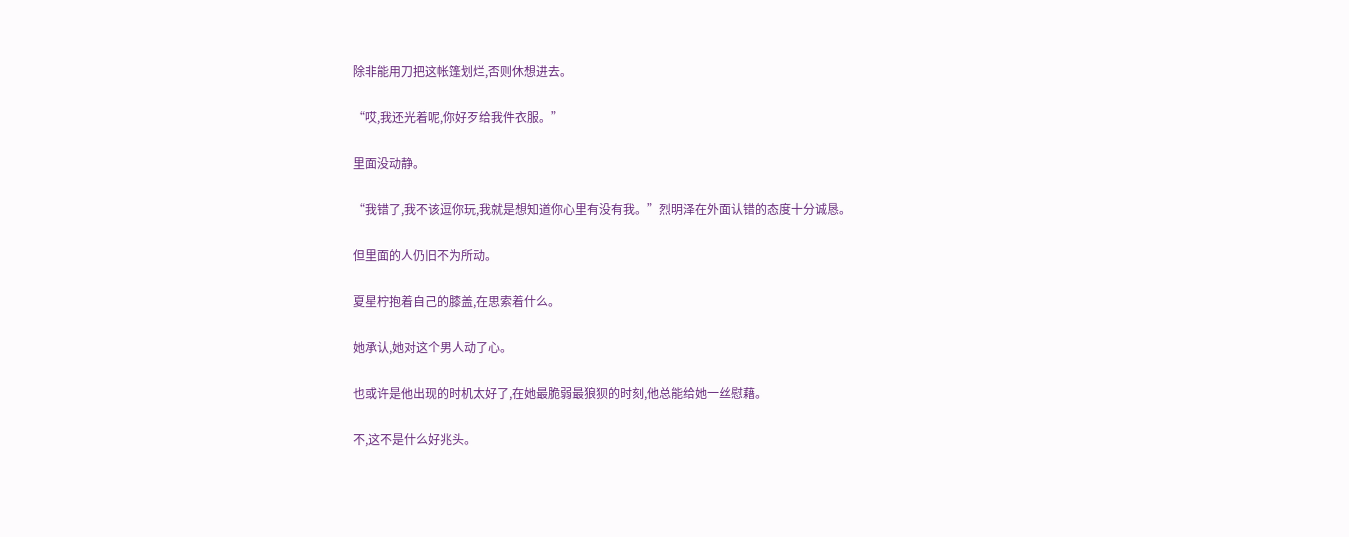除非能用刀把这帐篷划烂,否则休想进去。

“哎,我还光着呢,你好歹给我件衣服。”

里面没动静。

“我错了,我不该逗你玩,我就是想知道你心里有没有我。”烈明泽在外面认错的态度十分诚恳。

但里面的人仍旧不为所动。

夏星柠抱着自己的膝盖,在思索着什么。

她承认,她对这个男人动了心。

也或许是他出现的时机太好了,在她最脆弱最狼狈的时刻,他总能给她一丝慰藉。

不,这不是什么好兆头。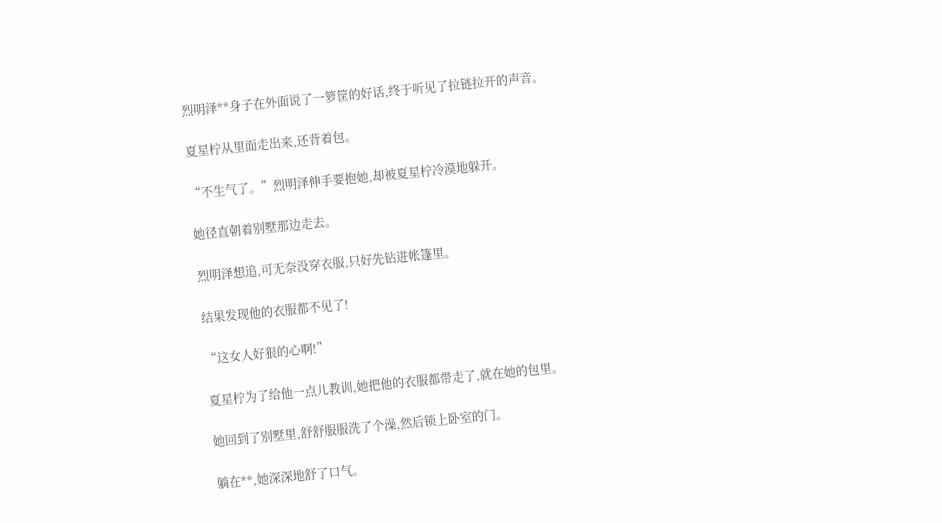烈明泽**身子在外面说了一箩筐的好话,终于听见了拉链拉开的声音。

夏星柠从里面走出来,还背着包。

“不生气了。”烈明泽伸手要抱她,却被夏星柠冷漠地躲开。

她径直朝着别墅那边走去。

烈明泽想追,可无奈没穿衣服,只好先钻进帐篷里。

结果发现他的衣服都不见了!

“这女人好狠的心啊!”

夏星柠为了给他一点儿教训,她把他的衣服都带走了,就在她的包里。

她回到了别墅里,舒舒服服洗了个澡,然后锁上卧室的门。

躺在**,她深深地舒了口气。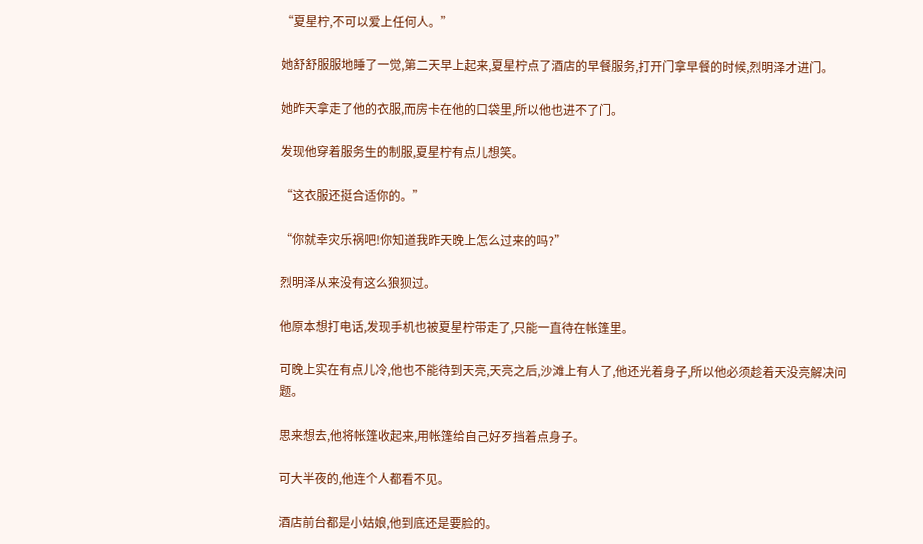“夏星柠,不可以爱上任何人。”

她舒舒服服地睡了一觉,第二天早上起来,夏星柠点了酒店的早餐服务,打开门拿早餐的时候,烈明泽才进门。

她昨天拿走了他的衣服,而房卡在他的口袋里,所以他也进不了门。

发现他穿着服务生的制服,夏星柠有点儿想笑。

“这衣服还挺合适你的。”

“你就幸灾乐祸吧!你知道我昨天晚上怎么过来的吗?”

烈明泽从来没有这么狼狈过。

他原本想打电话,发现手机也被夏星柠带走了,只能一直待在帐篷里。

可晚上实在有点儿冷,他也不能待到天亮,天亮之后,沙滩上有人了,他还光着身子,所以他必须趁着天没亮解决问题。

思来想去,他将帐篷收起来,用帐篷给自己好歹挡着点身子。

可大半夜的,他连个人都看不见。

酒店前台都是小姑娘,他到底还是要脸的。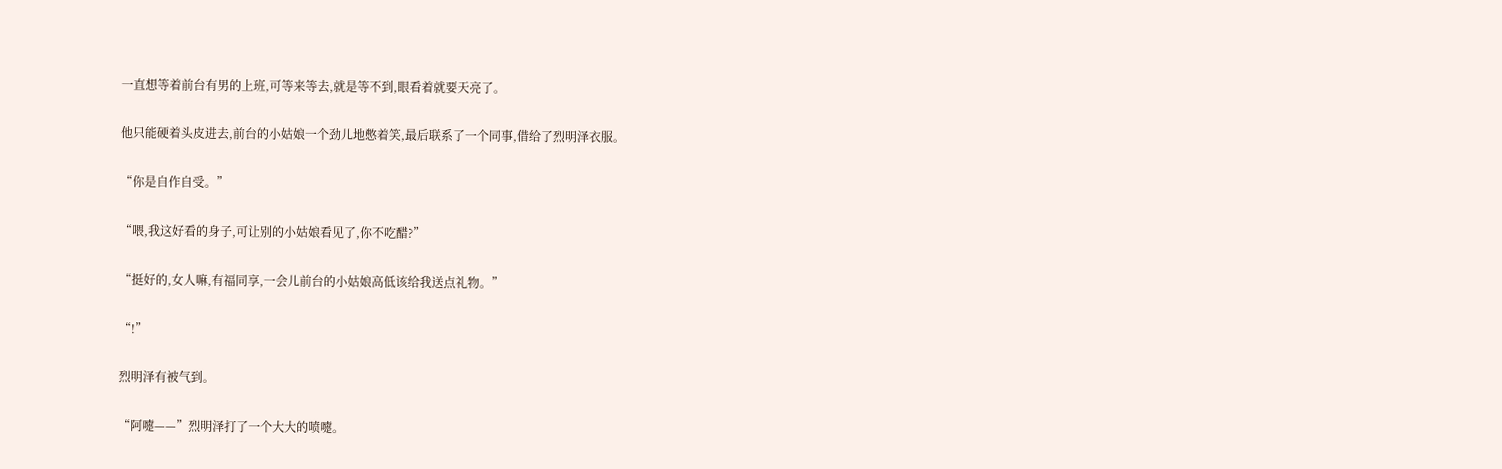一直想等着前台有男的上班,可等来等去,就是等不到,眼看着就要天亮了。

他只能硬着头皮进去,前台的小姑娘一个劲儿地憋着笑,最后联系了一个同事,借给了烈明泽衣服。

“你是自作自受。”

“喂,我这好看的身子,可让别的小姑娘看见了,你不吃醋?”

“挺好的,女人嘛,有福同享,一会儿前台的小姑娘高低该给我送点礼物。”

“!”

烈明泽有被气到。

“阿嚏——”烈明泽打了一个大大的喷嚏。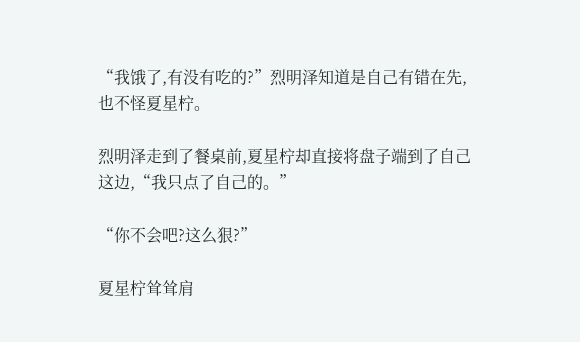“我饿了,有没有吃的?”烈明泽知道是自己有错在先,也不怪夏星柠。

烈明泽走到了餐桌前,夏星柠却直接将盘子端到了自己这边,“我只点了自己的。”

“你不会吧?这么狠?”

夏星柠耸耸肩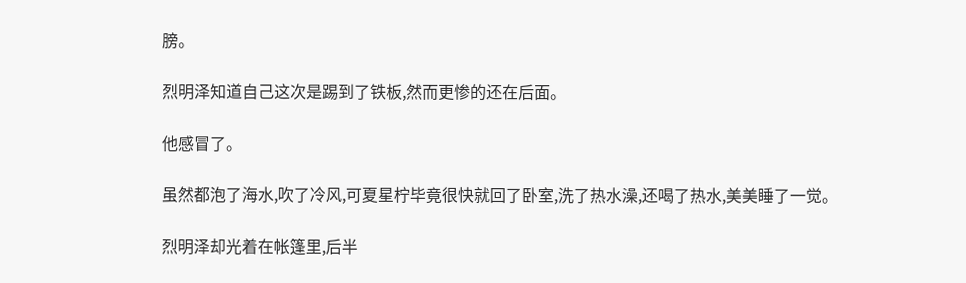膀。

烈明泽知道自己这次是踢到了铁板,然而更惨的还在后面。

他感冒了。

虽然都泡了海水,吹了冷风,可夏星柠毕竟很快就回了卧室,洗了热水澡,还喝了热水,美美睡了一觉。

烈明泽却光着在帐篷里,后半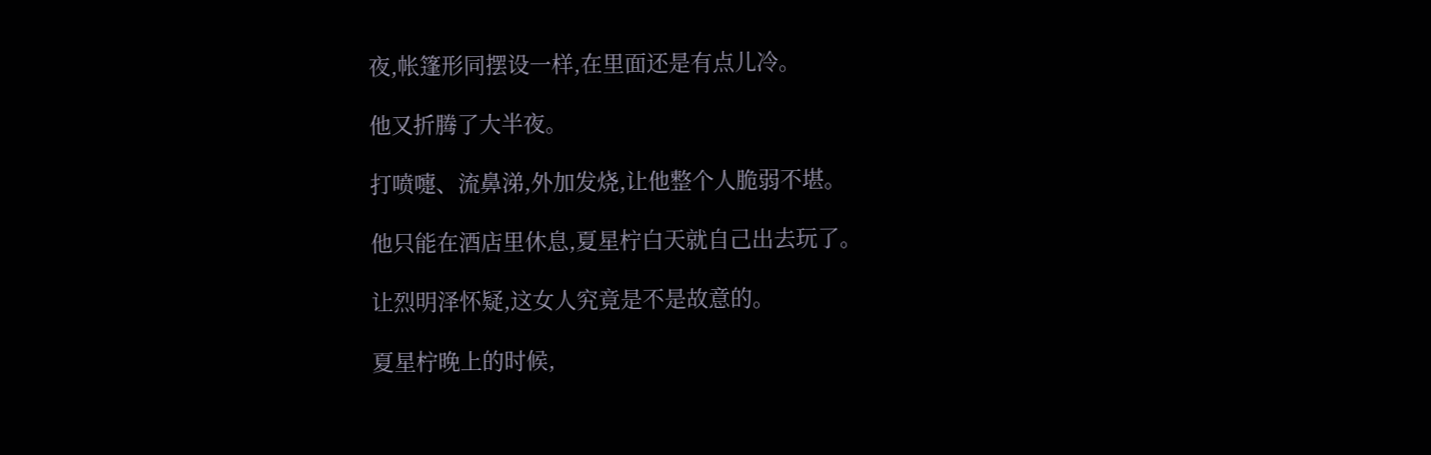夜,帐篷形同摆设一样,在里面还是有点儿冷。

他又折腾了大半夜。

打喷嚏、流鼻涕,外加发烧,让他整个人脆弱不堪。

他只能在酒店里休息,夏星柠白天就自己出去玩了。

让烈明泽怀疑,这女人究竟是不是故意的。

夏星柠晚上的时候,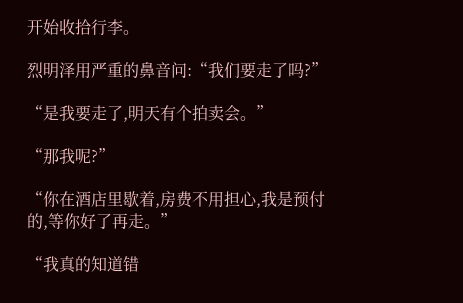开始收拾行李。

烈明泽用严重的鼻音问:“我们要走了吗?”

“是我要走了,明天有个拍卖会。”

“那我呢?”

“你在酒店里歇着,房费不用担心,我是预付的,等你好了再走。”

“我真的知道错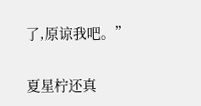了,原谅我吧。”

夏星柠还真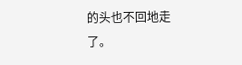的头也不回地走了。